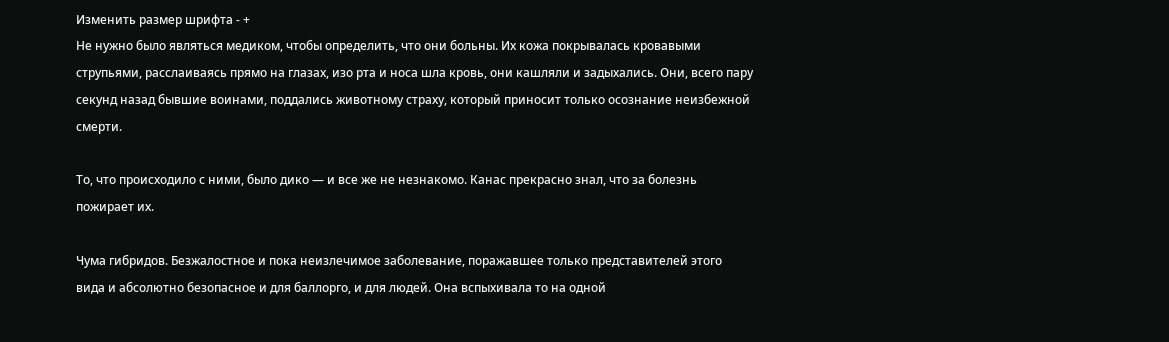Изменить размер шрифта - +
Не нужно было являться медиком, чтобы определить, что они больны. Их кожа покрывалась кровавыми струпьями, расслаиваясь прямо на глазах, изо рта и носа шла кровь, они кашляли и задыхались. Они, всего пару секунд назад бывшие воинами, поддались животному страху, который приносит только осознание неизбежной смерти.

То, что происходило с ними, было дико — и все же не незнакомо. Канас прекрасно знал, что за болезнь пожирает их.

Чума гибридов. Безжалостное и пока неизлечимое заболевание, поражавшее только представителей этого вида и абсолютно безопасное и для баллорго, и для людей. Она вспыхивала то на одной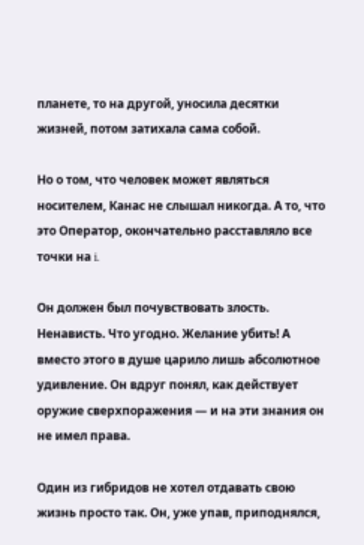планете, то на другой, уносила десятки жизней, потом затихала сама собой.

Но о том, что человек может являться носителем, Канас не слышал никогда. А то, что это Оператор, окончательно расставляло все точки на i.

Он должен был почувствовать злость. Ненависть. Что угодно. Желание убить! А вместо этого в душе царило лишь абсолютное удивление. Он вдруг понял, как действует оружие сверхпоражения — и на эти знания он не имел права.

Один из гибридов не хотел отдавать свою жизнь просто так. Он, уже упав, приподнялся,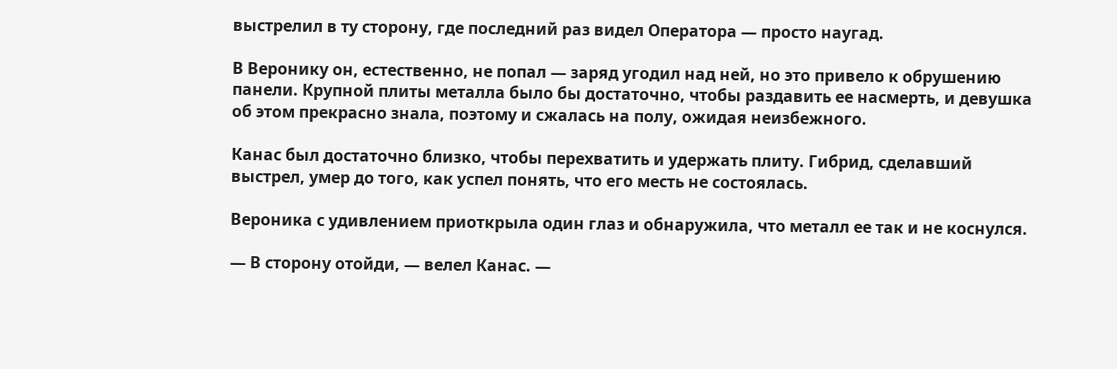выстрелил в ту сторону, где последний раз видел Оператора — просто наугад.

В Веронику он, естественно, не попал — заряд угодил над ней, но это привело к обрушению панели. Крупной плиты металла было бы достаточно, чтобы раздавить ее насмерть, и девушка об этом прекрасно знала, поэтому и сжалась на полу, ожидая неизбежного.

Канас был достаточно близко, чтобы перехватить и удержать плиту. Гибрид, сделавший выстрел, умер до того, как успел понять, что его месть не состоялась.

Вероника с удивлением приоткрыла один глаз и обнаружила, что металл ее так и не коснулся.

— В сторону отойди, — велел Канас. —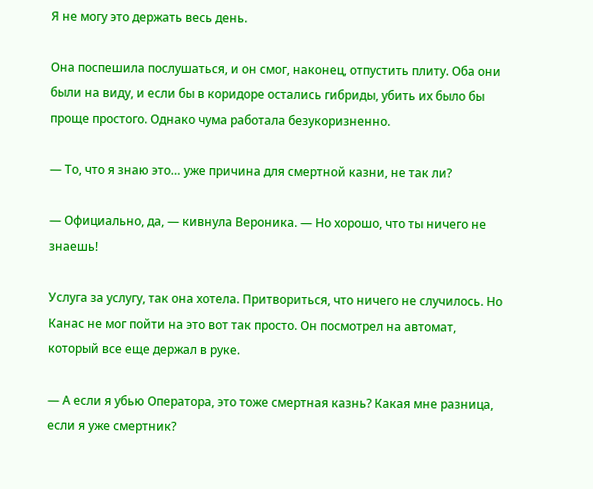Я не могу это держать весь день.

Она поспешила послушаться, и он смог, наконец, отпустить плиту. Оба они были на виду, и если бы в коридоре остались гибриды, убить их было бы проще простого. Однако чума работала безукоризненно.

— То, что я знаю это… уже причина для смертной казни, не так ли?

— Официально, да, — кивнула Вероника. — Но хорошо, что ты ничего не знаешь!

Услуга за услугу, так она хотела. Притвориться, что ничего не случилось. Но Канас не мог пойти на это вот так просто. Он посмотрел на автомат, который все еще держал в руке.

— А если я убью Оператора, это тоже смертная казнь? Какая мне разница, если я уже смертник?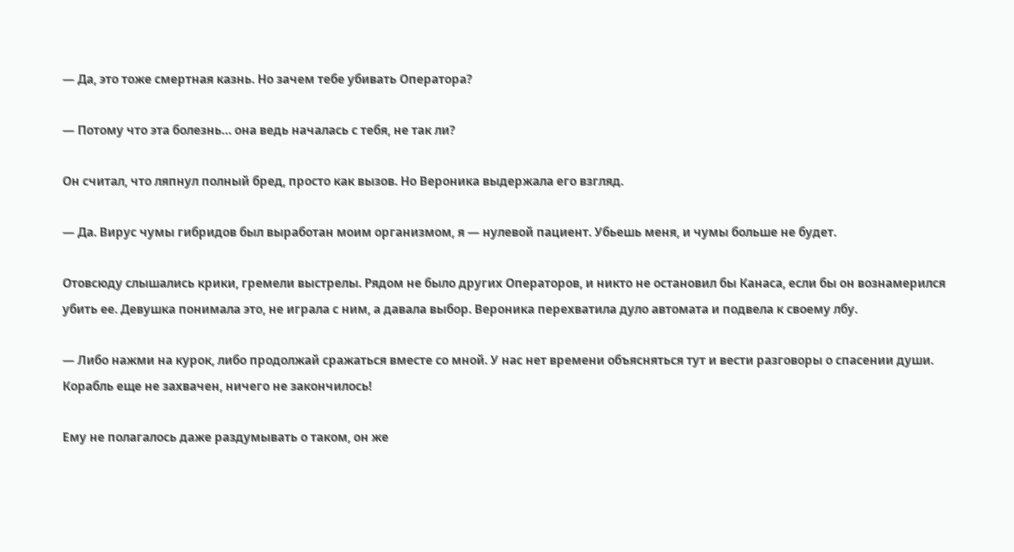— Да, это тоже смертная казнь. Но зачем тебе убивать Оператора?

— Потому что эта болезнь… она ведь началась с тебя, не так ли?

Он считал, что ляпнул полный бред, просто как вызов. Но Вероника выдержала его взгляд.

— Да. Вирус чумы гибридов был выработан моим организмом, я — нулевой пациент. Убьешь меня, и чумы больше не будет.

Отовсюду слышались крики, гремели выстрелы. Рядом не было других Операторов, и никто не остановил бы Канаса, если бы он вознамерился убить ее. Девушка понимала это, не играла с ним, а давала выбор. Вероника перехватила дуло автомата и подвела к своему лбу.

— Либо нажми на курок, либо продолжай сражаться вместе со мной. У нас нет времени объясняться тут и вести разговоры о спасении души. Корабль еще не захвачен, ничего не закончилось!

Ему не полагалось даже раздумывать о таком, он же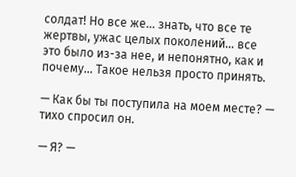солдат! Но все же… знать, что все те жертвы, ужас целых поколений… все это было из-за нее, и непонятно, как и почему… Такое нельзя просто принять.

— Как бы ты поступила на моем месте? — тихо спросил он.

— Я? —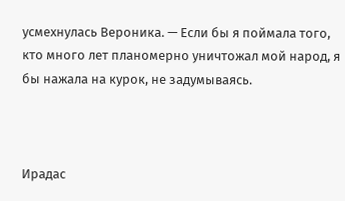усмехнулась Вероника. — Если бы я поймала того, кто много лет планомерно уничтожал мой народ, я бы нажала на курок, не задумываясь.



Ирадас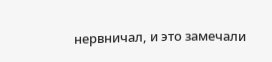нервничал, и это замечали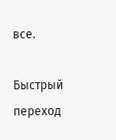все.

Быстрый переход